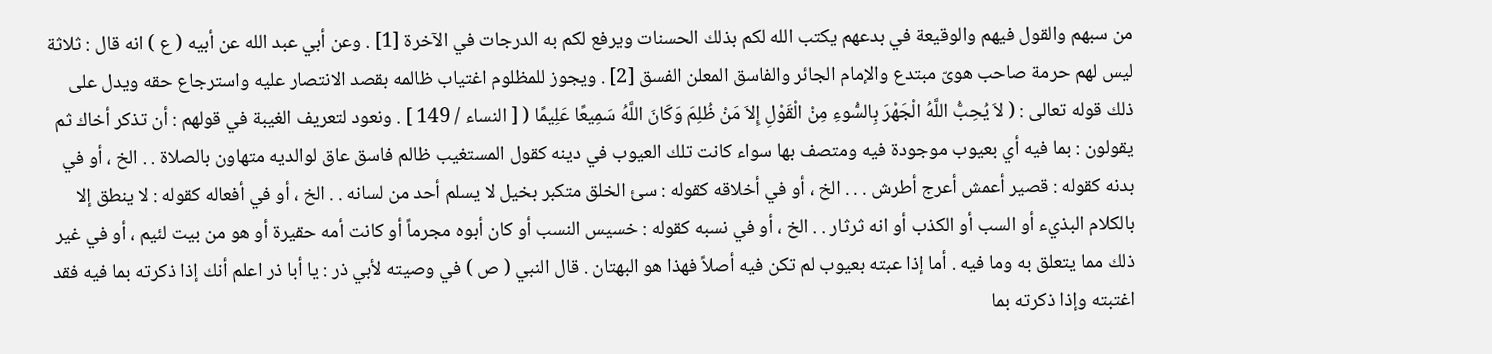من سبهم والقول فيهم والوقيعة في بدعهم يكتب الله لكم بذلك الحسنات ويرفع لكم به الدرجات في الآخرة [1] . وعن أبي عبد الله عن أبيه ( ع ) انه قال : ثلاثة ليس لهم حرمة صاحب هوىّ مبتدع والإمام الجائر والفاسق المعلن الفسق [2] . ويجوز للمظلوم اغتياب ظالمه بقصد الانتصار عليه واسترجاع حقه ويدل على ذلك قوله تعالى : ( لاَ يُحِبُّ اللَّهُ الْجَهْرَ بِالسُّوءِ مِنْ الْقَوْلِ إِلاَ مَنْ ظُلِمَ وَكَانَ اللَّهُ سَمِيعًا عَلِيمًا ( [ النساء / 149 ] . ونعود لتعريف الغيبة في قولهم : أن تذكر أخاك ثم يقولون : بما فيه أي بعيوب موجودة فيه ومتصف بها سواء كانت تلك العيوب في دينه كقول المستغيب ظالم فاسق عاق لوالديه متهاون بالصلاة . . الخ ، أو في بدنه كقوله : قصير أعمش أعرج أطرش . . . الخ ، أو في أخلاقه كقوله : سئ الخلق متكبر بخيل لا يسلم أحد من لسانه . . الخ ، أو في أفعاله كقوله : لا ينطق إلا بالكلام البذيء أو السب أو الكذب أو انه ثرثار . . الخ ، أو في نسبه كقوله : خسيس النسب أو كان أبوه مجرماً أو كانت أمه حقيرة أو هو من بيت لئيم ، أو في غير ذلك مما يتعلق به وما فيه . أما إذا عبته بعيوب لم تكن فيه أصلاً فهذا هو البهتان . قال النبي ( ص ) في وصيته لأبي ذر : يا أبا ذر اعلم أنك إذا ذكرته بما فيه فقد اغتبته وإذا ذكرته بما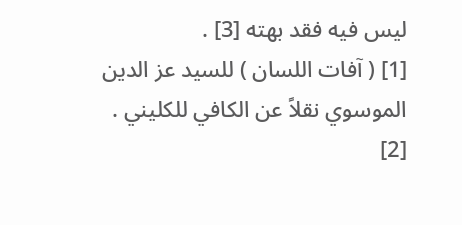ليس فيه فقد بهته [3] .
[1] ( آفات اللسان ) للسيد عز الدين الموسوي نقلاً عن الكافي للكليني . [2]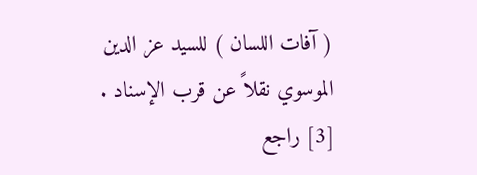( آفات اللسان ) للسيد عز الدين الموسوي نقلاً عن قرب الإسناد . [3] راجع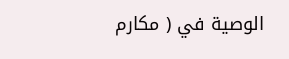الوصية في ( مكارم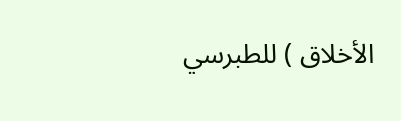الأخلاق ) للطبرسي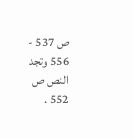ص 537 - 556 وتجد النص ص 552 .